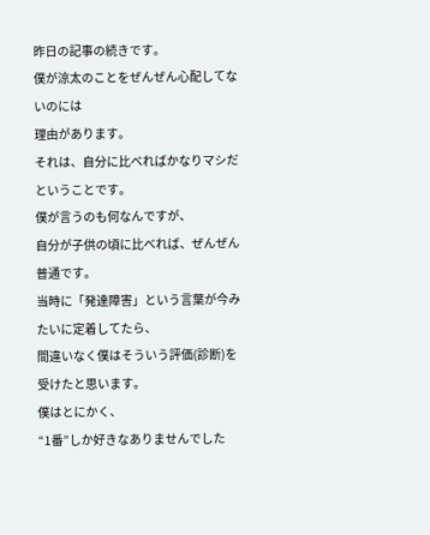昨日の記事の続きです。
僕が涼太のことをぜんぜん心配してないのには
理由があります。
それは、自分に比べればかなりマシだということです。
僕が言うのも何なんですが、
自分が子供の頃に比べれば、ぜんぜん普通です。
当時に「発達障害」という言葉が今みたいに定着してたら、
間違いなく僕はそういう評価(診断)を受けたと思います。
僕はとにかく、
“1番”しか好きなありませんでした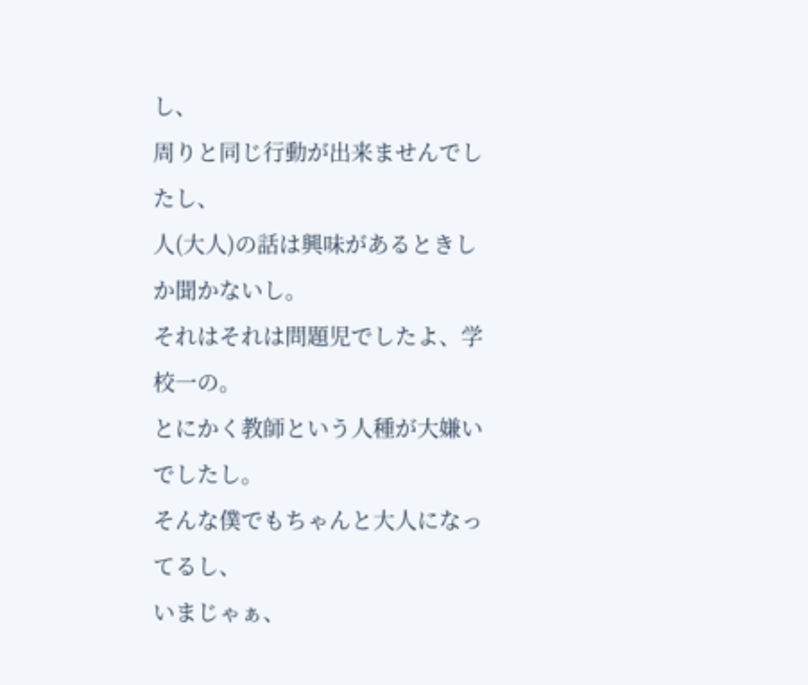し、
周りと同じ行動が出来ませんでしたし、
人(大人)の話は興味があるときしか聞かないし。
それはそれは問題児でしたよ、学校一の。
とにかく教師という人種が大嫌いでしたし。
そんな僕でもちゃんと大人になってるし、
いまじゃぁ、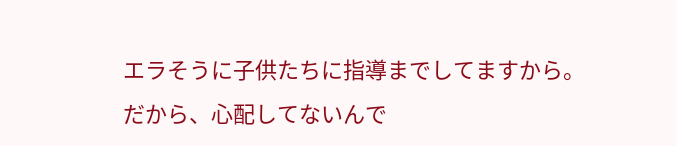エラそうに子供たちに指導までしてますから。
だから、心配してないんで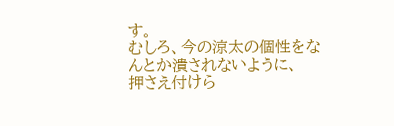す。
むしろ、今の涼太の個性をなんとか潰されないように、
押さえ付けら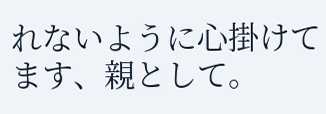れないように心掛けてます、親として。